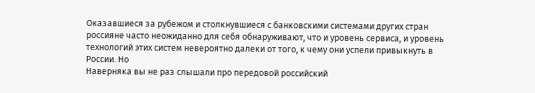Оказавшиеся за рубежом и столкнувшиеся с банковскими системами других стран россияне часто неожиданно для себя обнаруживают, что и уровень сервиса, и уровень технологий этих систем невероятно далеки от того, к чему они успели привыкнуть в России. Но
Наверняка вы не раз слышали про передовой российский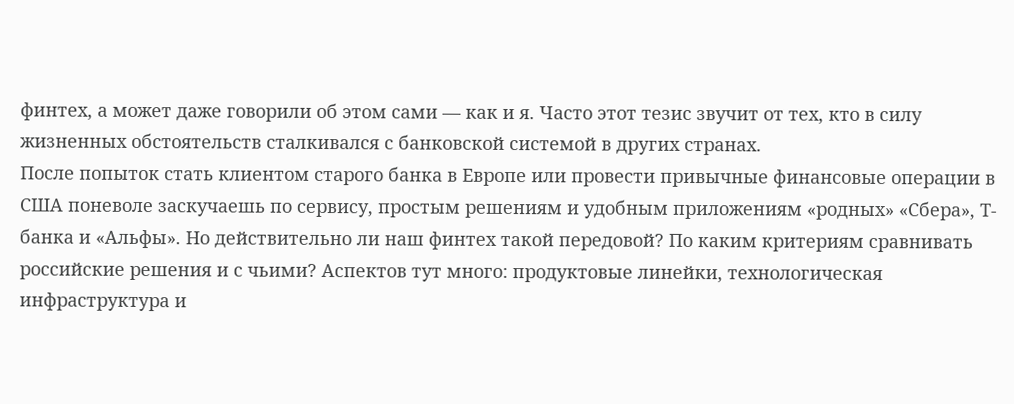финтех, а может даже говорили об этом сами — как и я. Часто этот тезис звучит от тех, кто в силу жизненных обстоятельств сталкивался с банковской системой в других странах.
После попыток стать клиентом старого банка в Европе или провести привычные финансовые операции в США поневоле заскучаешь по сервису, простым решениям и удобным приложениям «родных» «Сбера», Т-банка и «Альфы». Но действительно ли наш финтех такой передовой? По каким критериям сравнивать российские решения и с чьими? Аспектов тут много: продуктовые линейки, технологическая инфраструктура и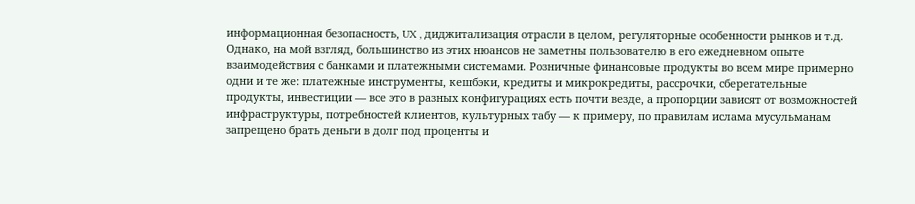информационная безопасность, UX , диджитализация отрасли в целом, регуляторные особенности рынков и т.д. Однако, на мой взгляд, большинство из этих нюансов не заметны пользователю в его ежедневном опыте взаимодействия с банками и платежными системами. Розничные финансовые продукты во всем мире примерно одни и те же: платежные инструменты, кешбэки, кредиты и микрокредиты, рассрочки, сберегательные продукты, инвестиции — все это в разных конфигурациях есть почти везде, а пропорции зависят от возможностей инфраструктуры, потребностей клиентов, культурных табу — к примеру, по правилам ислама мусульманам запрещено брать деньги в долг под проценты и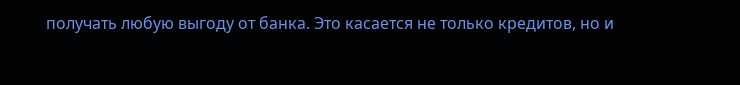получать любую выгоду от банка. Это касается не только кредитов, но и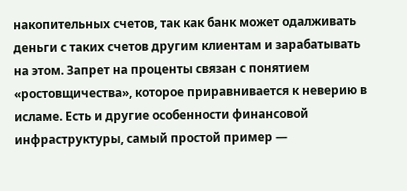накопительных счетов, так как банк может одалживать деньги с таких счетов другим клиентам и зарабатывать на этом. Запрет на проценты связан с понятием «ростовщичества», которое приравнивается к неверию в исламе. Есть и другие особенности финансовой инфраструктуры, самый простой пример —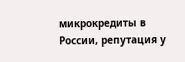микрокредиты в России, репутация у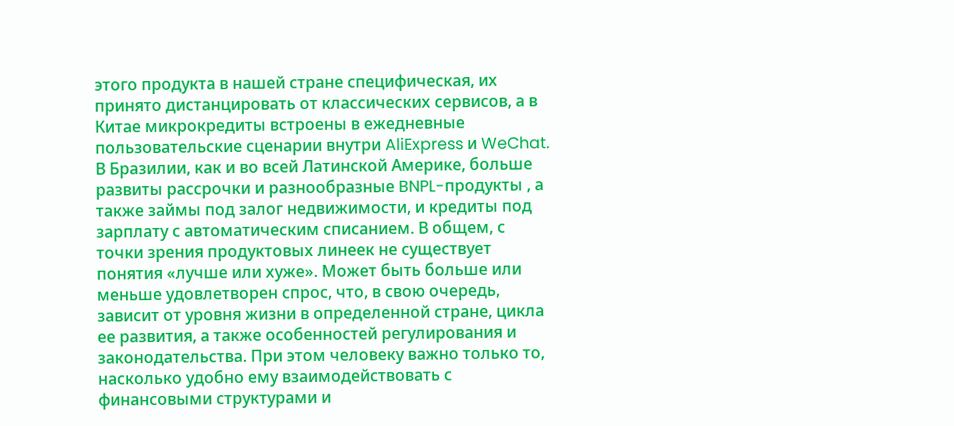этого продукта в нашей стране специфическая, их принято дистанцировать от классических сервисов, а в Китае микрокредиты встроены в ежедневные пользовательские сценарии внутри AliExpress и WeChat. В Бразилии, как и во всей Латинской Америке, больше развиты рассрочки и разнообразные BNPL-продукты , а также займы под залог недвижимости, и кредиты под зарплату с автоматическим списанием. В общем, с точки зрения продуктовых линеек не существует понятия «лучше или хуже». Может быть больше или меньше удовлетворен спрос, что, в свою очередь, зависит от уровня жизни в определенной стране, цикла ее развития, а также особенностей регулирования и законодательства. При этом человеку важно только то, насколько удобно ему взаимодействовать с финансовыми структурами и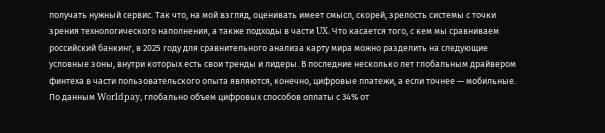получать нужный сервис. Так что, на мой взгляд, оценивать имеет смысл, скорей, зрелость системы с точки зрения технологического наполнения, а также подходы в части UX. Что касается того, с кем мы сравниваем российский банкинг, в 2025 году для сравнительного анализа карту мира можно разделить на следующие условные зоны, внутри которых есть свои тренды и лидеры. В последние несколько лет глобальным драйвером финтеха в части пользовательского опыта являются, конечно, цифровые платежи, а если точнее — мобильные. По данным Worldpay, глобально объем цифровых способов оплаты с 34% от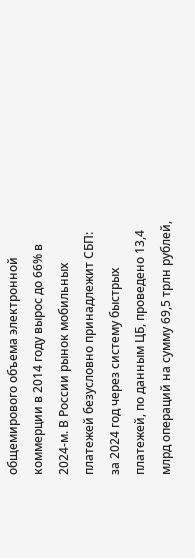общемирового объема электронной коммерции в 2014 году вырос до 66% в 2024-м. В России рынок мобильных платежей безусловно принадлежит СБП: за 2024 год через систему быстрых платежей, по данным ЦБ, проведено 13,4 млрд операций на сумму 69,5 трлн рублей,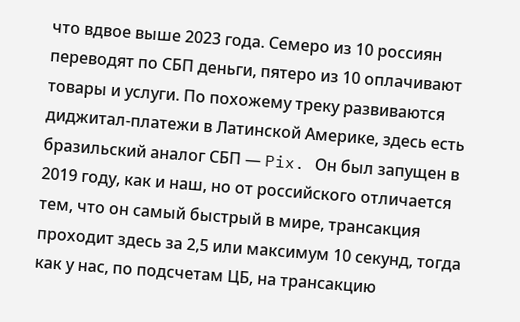что вдвое выше 2023 года. Семеро из 10 россиян переводят по СБП деньги, пятеро из 10 оплачивают товары и услуги. По похожему треку развиваются диджитал-платежи в Латинской Америке, здесь есть бразильский аналог СБП — Pix. Он был запущен в 2019 году, как и наш, но от российского отличается тем, что он самый быстрый в мире, трансакция проходит здесь за 2,5 или максимум 10 секунд, тогда как у нас, по подсчетам ЦБ, на трансакцию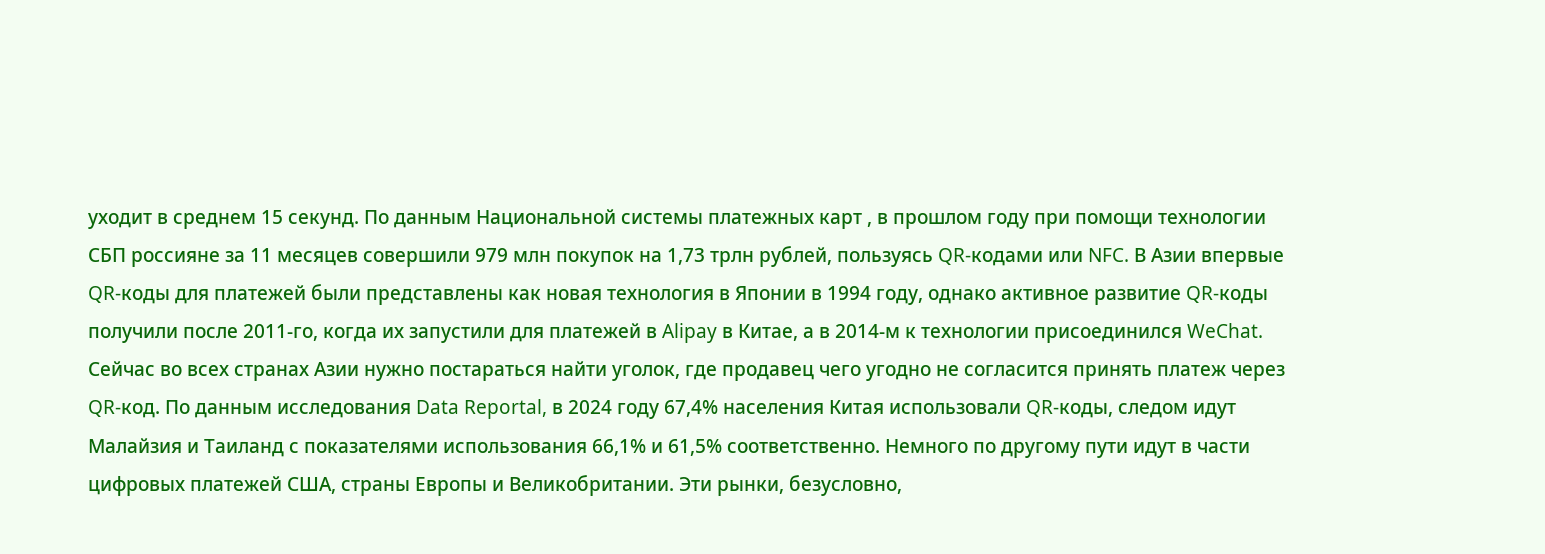уходит в среднем 15 секунд. По данным Национальной системы платежных карт , в прошлом году при помощи технологии СБП россияне за 11 месяцев совершили 979 млн покупок на 1,73 трлн рублей, пользуясь QR-кодами или NFC. В Азии впервые QR-коды для платежей были представлены как новая технология в Японии в 1994 году, однако активное развитие QR-коды получили после 2011-го, когда их запустили для платежей в Alipay в Китае, а в 2014-м к технологии присоединился WeChat. Сейчас во всех странах Азии нужно постараться найти уголок, где продавец чего угодно не согласится принять платеж через QR-код. По данным исследования Data Reportal, в 2024 году 67,4% населения Китая использовали QR-коды, следом идут Малайзия и Таиланд с показателями использования 66,1% и 61,5% соответственно. Немного по другому пути идут в части цифровых платежей США, страны Европы и Великобритании. Эти рынки, безусловно,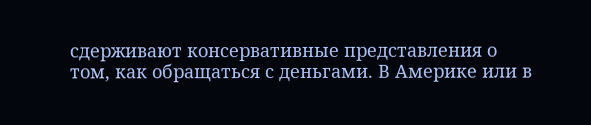сдерживают консервативные представления о том, как обращаться с деньгами. В Америке или в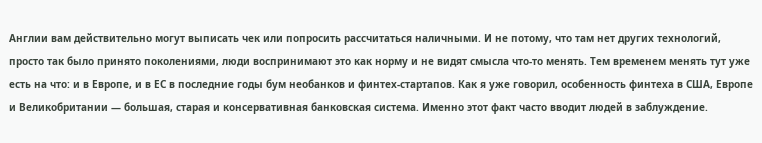Англии вам действительно могут выписать чек или попросить рассчитаться наличными. И не потому, что там нет других технологий, просто так было принято поколениями, люди воспринимают это как норму и не видят смысла что-то менять. Тем временем менять тут уже есть на что: и в Европе, и в ЕС в последние годы бум необанков и финтех-стартапов. Как я уже говорил, особенность финтеха в США, Европе и Великобритании — большая, старая и консервативная банковская система. Именно этот факт часто вводит людей в заблуждение.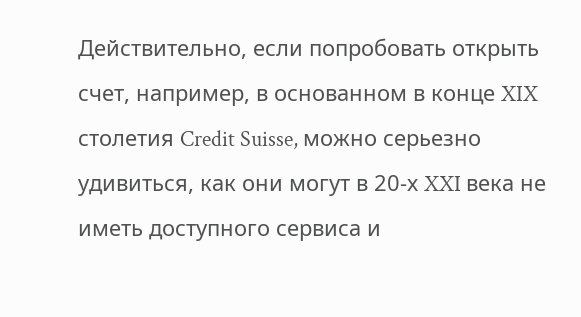Действительно, если попробовать открыть счет, например, в основанном в конце XIX столетия Credit Suisse, можно серьезно удивиться, как они могут в 20-х XXI века не иметь доступного сервиса и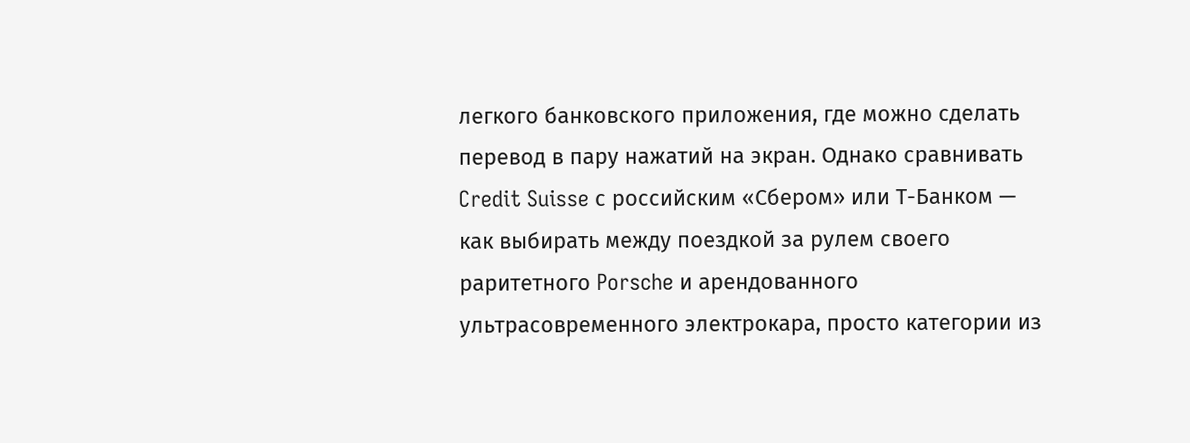легкого банковского приложения, где можно сделать перевод в пару нажатий на экран. Однако сравнивать Credit Suisse с российским «Сбером» или Т-Банком — как выбирать между поездкой за рулем своего раритетного Porsche и арендованного ультрасовременного электрокара, просто категории из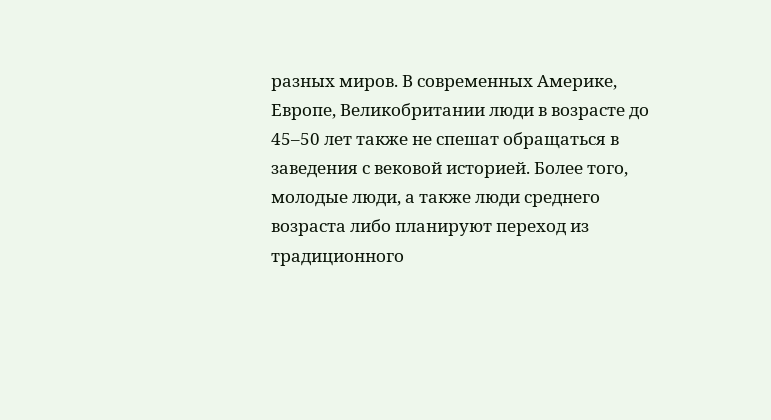разных миров. В современных Америке, Европе, Великобритании люди в возрасте до 45–50 лет также не спешат обращаться в заведения с вековой историей. Более того, молодые люди, а также люди среднего возраста либо планируют переход из традиционного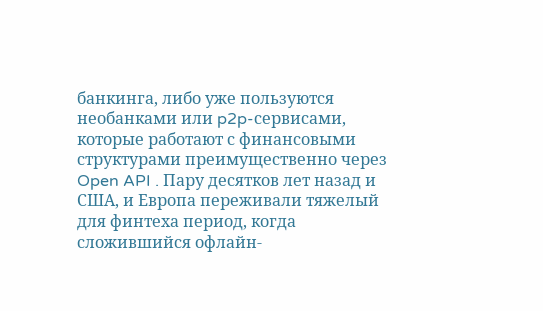банкинга, либо уже пользуются необанками или p2p-сервисами, которые работают с финансовыми структурами преимущественно через Open API . Пару десятков лет назад и США, и Европа переживали тяжелый для финтеха период, когда сложившийся офлайн-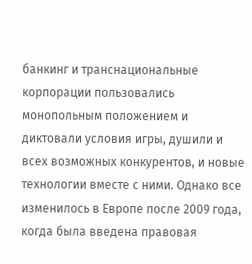банкинг и транснациональные корпорации пользовались монопольным положением и диктовали условия игры, душили и всех возможных конкурентов, и новые технологии вместе с ними. Однако все изменилось в Европе после 2009 года, когда была введена правовая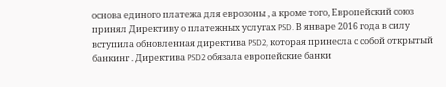основа единого платежа для еврозоны , а кроме того, Европейский союз принял Директиву о платежных услугах PSD. В январе 2016 года в силу вступила обновленная директива PSD2, которая принесла с собой открытый банкинг . Директива PSD2 обязала европейские банки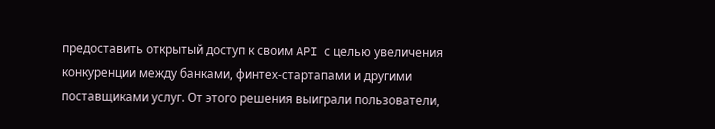предоставить открытый доступ к своим API с целью увеличения конкуренции между банками, финтех-стартапами и другими поставщиками услуг. От этого решения выиграли пользователи,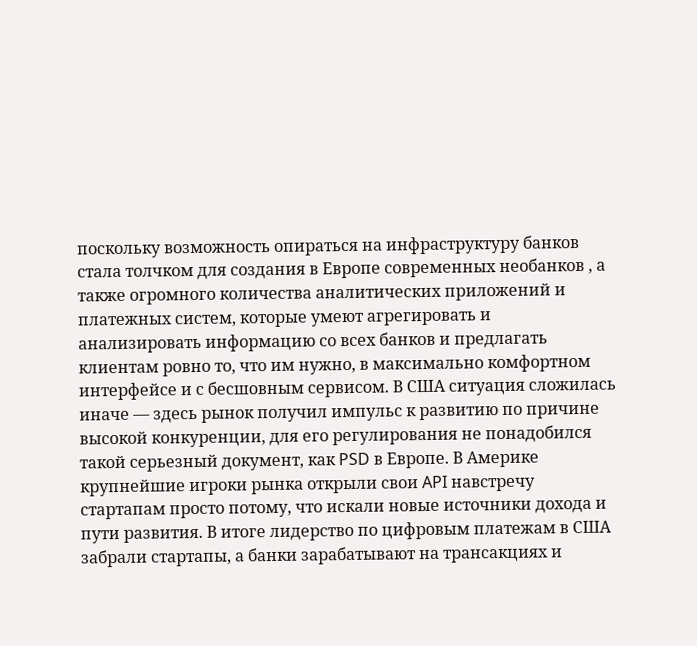поскольку возможность опираться на инфраструктуру банков стала толчком для создания в Европе современных необанков , а также огромного количества аналитических приложений и платежных систем, которые умеют агрегировать и анализировать информацию со всех банков и предлагать клиентам ровно то, что им нужно, в максимально комфортном интерфейсе и с бесшовным сервисом. В США ситуация сложилась иначе — здесь рынок получил импульс к развитию по причине высокой конкуренции, для его регулирования не понадобился такой серьезный документ, как PSD в Европе. В Америке крупнейшие игроки рынка открыли свои API навстречу стартапам просто потому, что искали новые источники дохода и пути развития. В итоге лидерство по цифровым платежам в США забрали стартапы, а банки зарабатывают на трансакциях и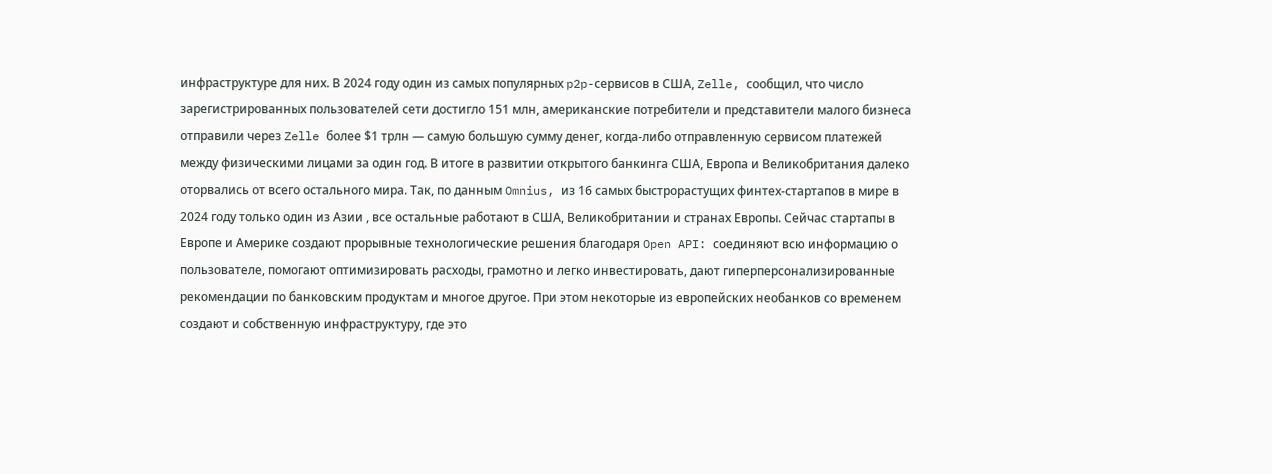инфраструктуре для них. В 2024 году один из самых популярных p2p-сервисов в США, Zelle, сообщил, что число зарегистрированных пользователей сети достигло 151 млн, американские потребители и представители малого бизнеса отправили через Zelle более $1 трлн — самую большую сумму денег, когда-либо отправленную сервисом платежей между физическими лицами за один год. В итоге в развитии открытого банкинга США, Европа и Великобритания далеко оторвались от всего остального мира. Так, по данным Omnius, из 16 самых быстрорастущих финтех-стартапов в мире в 2024 году только один из Азии , все остальные работают в США, Великобритании и странах Европы. Сейчас стартапы в Европе и Америке создают прорывные технологические решения благодаря Open API: соединяют всю информацию о пользователе, помогают оптимизировать расходы, грамотно и легко инвестировать, дают гиперперсонализированные рекомендации по банковским продуктам и многое другое. При этом некоторые из европейских необанков со временем создают и собственную инфраструктуру, где это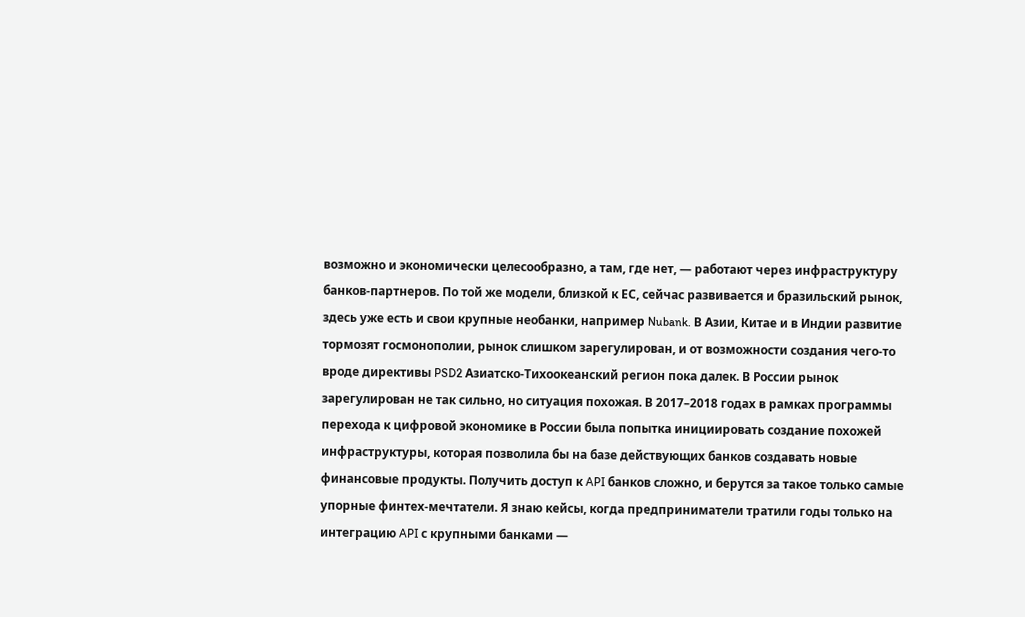возможно и экономически целесообразно, а там, где нет, — работают через инфраструктуру банков-партнеров. По той же модели, близкой к ЕС, сейчас развивается и бразильский рынок, здесь уже есть и свои крупные необанки, например Nubank. В Азии, Китае и в Индии развитие тормозят госмонополии, рынок слишком зарегулирован, и от возможности создания чего-то вроде директивы PSD2 Азиатско-Тихоокеанский регион пока далек. В России рынок зарегулирован не так сильно, но ситуация похожая. В 2017–2018 годах в рамках программы перехода к цифровой экономике в России была попытка инициировать создание похожей инфраструктуры, которая позволила бы на базе действующих банков создавать новые финансовые продукты. Получить доступ к API банков сложно, и берутся за такое только самые упорные финтех-мечтатели. Я знаю кейсы, когда предприниматели тратили годы только на интеграцию API с крупными банками —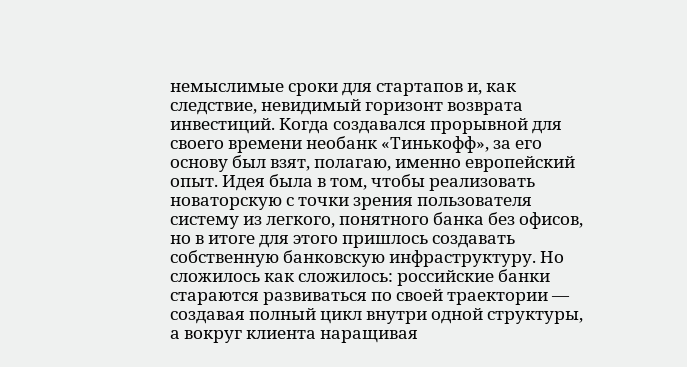немыслимые сроки для стартапов и, как следствие, невидимый горизонт возврата инвестиций. Когда создавался прорывной для своего времени необанк «Тинькофф», за его основу был взят, полагаю, именно европейский опыт. Идея была в том, чтобы реализовать новаторскую с точки зрения пользователя систему из легкого, понятного банка без офисов, но в итоге для этого пришлось создавать собственную банковскую инфраструктуру. Но сложилось как сложилось: российские банки стараются развиваться по своей траектории — создавая полный цикл внутри одной структуры, а вокруг клиента наращивая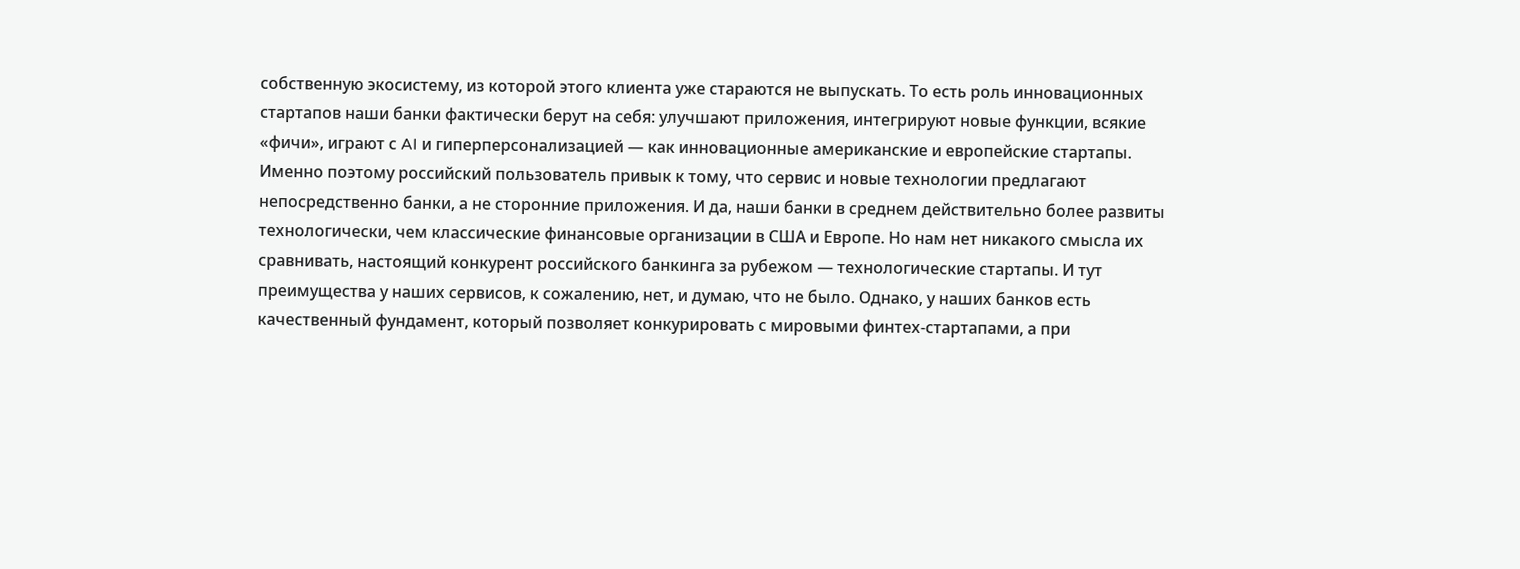собственную экосистему, из которой этого клиента уже стараются не выпускать. То есть роль инновационных стартапов наши банки фактически берут на себя: улучшают приложения, интегрируют новые функции, всякие «фичи», играют с AI и гиперперсонализацией — как инновационные американские и европейские стартапы. Именно поэтому российский пользователь привык к тому, что сервис и новые технологии предлагают непосредственно банки, а не сторонние приложения. И да, наши банки в среднем действительно более развиты технологически, чем классические финансовые организации в США и Европе. Но нам нет никакого смысла их сравнивать, настоящий конкурент российского банкинга за рубежом — технологические стартапы. И тут преимущества у наших сервисов, к сожалению, нет, и думаю, что не было. Однако, у наших банков есть качественный фундамент, который позволяет конкурировать с мировыми финтех-стартапами, а при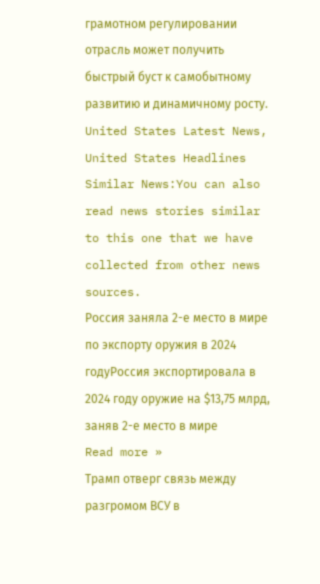грамотном регулировании отрасль может получить быстрый буст к самобытному развитию и динамичному росту.
United States Latest News, United States Headlines
Similar News:You can also read news stories similar to this one that we have collected from other news sources.
Россия заняла 2-е место в мире по экспорту оружия в 2024 годуРоссия экспортировала в 2024 году оружие на $13,75 млрд, заняв 2-е место в мире
Read more »
Трамп отверг связь между разгромом ВСУ в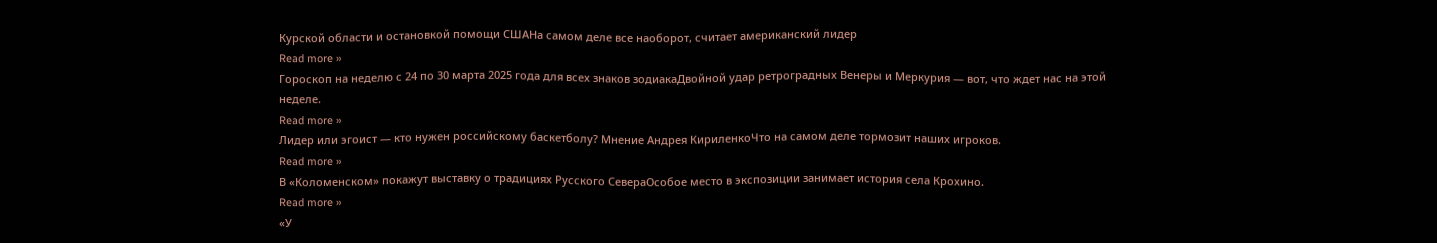Курской области и остановкой помощи СШАНа самом деле все наоборот, считает американский лидер
Read more »
Гороскоп на неделю с 24 по 30 марта 2025 года для всех знаков зодиакаДвойной удар ретроградных Венеры и Меркурия — вот, что ждет нас на этой неделе.
Read more »
Лидер или эгоист — кто нужен российскому баскетболу? Мнение Андрея КириленкоЧто на самом деле тормозит наших игроков.
Read more »
В «Коломенском» покажут выставку о традициях Русского СевераОсобое место в экспозиции занимает история села Крохино.
Read more »
«У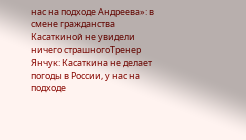нас на подходе Андреева»: в смене гражданства Касаткиной не увидели ничего страшногоТренер Янчук: Касаткина не делает погоды в России, у нас на подходе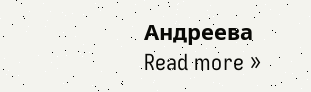Андреева
Read more »